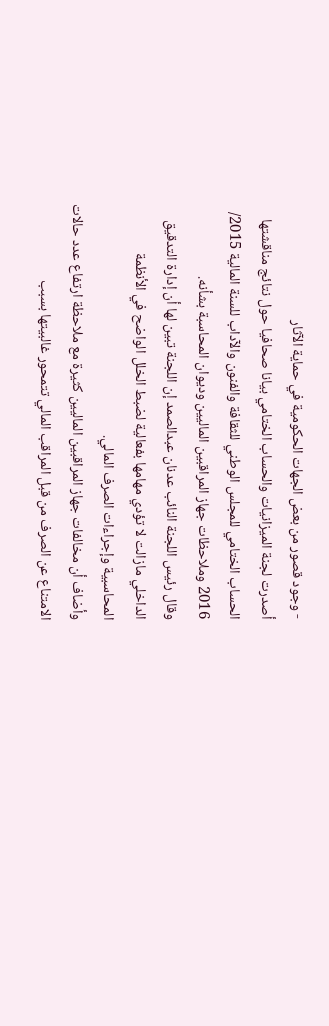- وجود قصور من بعض الجهات الحكومية في حماية الآثار
أصدرت لجنة الميزانيات والحساب الختامي بيانا صحافيا حول نتائج مناقشتها الحساب الختامي للمجلس الوطني للثقافة والفنون والآداب للسنة المالية 2015/ 2016 وملاحظات جهاز المراقبين الماليين وديوان المحاسبة بشأنه.
وقال رئيس اللجنة النائب عدنان عبدالصمد إن اللجنة تبين لها أن إدارة التدقيق الداخلي مازالت لا تؤدي مهامها بفعالية لضبط الخلل الواضح في الأنظمة المحاسبية وإجراءات الصرف المالي.
وأضاف أن مخالفات جهاز المراقبين الماليين كثيرة مع ملاحظة ارتفاع عدد حالات الامتناع عن الصرف من قبل المراقب المالي تتمحور غالبيتها بسبب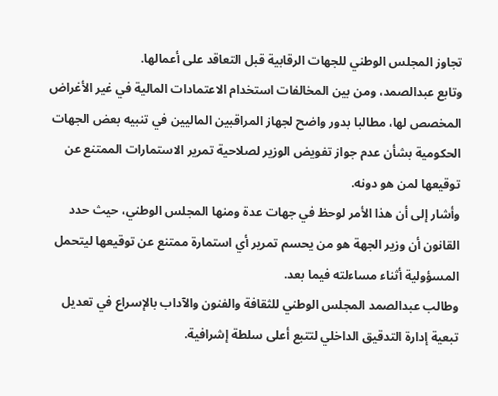تجاوز المجلس الوطني للجهات الرقابية قبل التعاقد على أعمالها.
وتابع عبدالصمد، ومن بين المخالفات استخدام الاعتمادات المالية في غير الأغراض المخصص لها، مطالبا بدور واضح لجهاز المراقبين الماليين في تنبيه بعض الجهات الحكومية بشأن عدم جواز تفويض الوزير لصلاحية تمرير الاستمارات الممتنع عن توقيعها لمن هو دونه.
وأشار إلى أن هذا الأمر لوحظ في جهات عدة ومنها المجلس الوطني، حيث حدد القانون أن وزير الجهة هو من يحسم تمرير أي استمارة ممتنع عن توقيعها ليتحمل المسؤولية أثناء مساءلته فيما بعد.
وطالب عبدالصمد المجلس الوطني للثقافة والفنون والآداب بالإسراع في تعديل تبعية إدارة التدقيق الداخلي لتتبع أعلى سلطة إشرافية.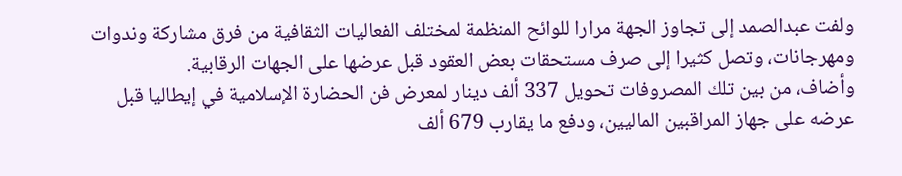ولفت عبدالصمد إلى تجاوز الجهة مرارا للوائح المنظمة لمختلف الفعاليات الثقافية من فرق مشاركة وندوات ومهرجانات، وتصل كثيرا إلى صرف مستحقات بعض العقود قبل عرضها على الجهات الرقابية.
وأضاف، من بين تلك المصروفات تحويل 337 ألف دينار لمعرض فن الحضارة الإسلامية في إيطاليا قبل عرضه على جهاز المراقبين الماليين، ودفع ما يقارب 679 ألف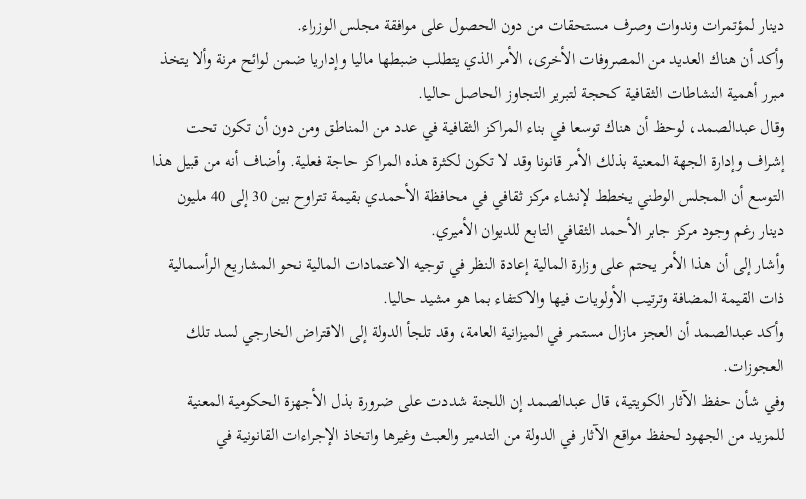دينار لمؤتمرات وندوات وصرف مستحقات من دون الحصول على موافقة مجلس الوزراء.
وأكد أن هناك العديد من المصروفات الأخرى، الأمر الذي يتطلب ضبطها ماليا وإداريا ضمن لوائح مرنة وألا يتخذ مبرر أهمية النشاطات الثقافية كحجة لتبرير التجاوز الحاصل حاليا.
وقال عبدالصمد، لوحظ أن هناك توسعا في بناء المراكز الثقافية في عدد من المناطق ومن دون أن تكون تحت إشراف وإدارة الجهة المعنية بذلك الأمر قانونا وقد لا تكون لكثرة هذه المراكز حاجة فعلية. وأضاف أنه من قبيل هذا التوسع أن المجلس الوطني يخطط لإنشاء مركز ثقافي في محافظة الأحمدي بقيمة تتراوح بين 30 إلى 40 مليون دينار رغم وجود مركز جابر الأحمد الثقافي التابع للديوان الأميري.
وأشار إلى أن هذا الأمر يحتم على وزارة المالية إعادة النظر في توجيه الاعتمادات المالية نحو المشاريع الرأسمالية ذات القيمة المضافة وترتيب الأولويات فيها والاكتفاء بما هو مشيد حاليا.
وأكد عبدالصمد أن العجز مازال مستمر في الميزانية العامة، وقد تلجأ الدولة إلى الاقتراض الخارجي لسد تلك العجوزات.
وفي شأن حفظ الآثار الكويتية، قال عبدالصمد إن اللجنة شددت على ضرورة بذل الأجهزة الحكومية المعنية للمزيد من الجهود لحفظ مواقع الآثار في الدولة من التدمير والعبث وغيرها واتخاذ الإجراءات القانونية في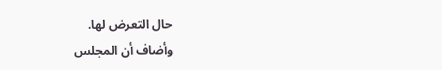حال التعرض لها.
وأضاف أن المجلس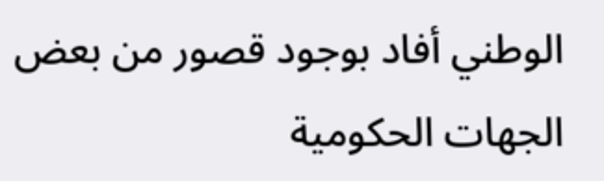الوطني أفاد بوجود قصور من بعض الجهات الحكومية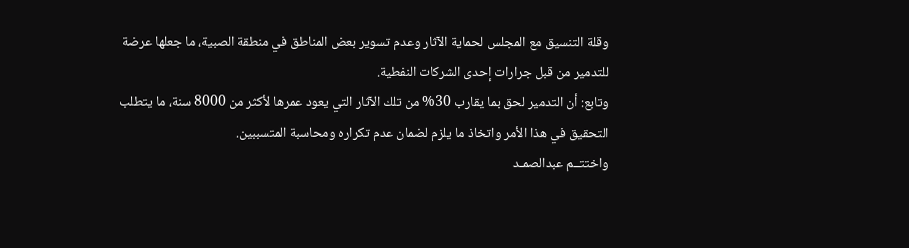وقلة التنسيق مع المجلس لحماية الآثار وعدم تسوير بعض المناطق في منطقة الصبية، ما جعلها عرضة للتدمير من قبل جرارات إحدى الشركات النفطية.
وتابع: أن التدمير لحق بما يقارب 30% من تلك الآثار التي يعود عمرها لأكثر من 8000 سنة، ما يتطلب التحقيق في هذا الأمر واتخاذ ما يلزم لضمان عدم تكراره ومحاسبة المتسببين.
واختتــم عبدالصمـد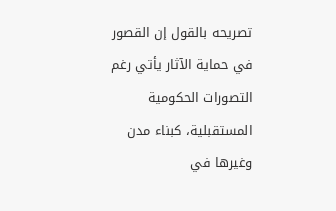تصريحه بالقول إن القصور في حماية الآثار يأتي رغم التصورات الحكومية المستقبلية، كبناء مدن وغيرها في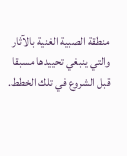منطقة الصبية الغنية بالآثار والتي ينبغي تحييدها مسبقا قبل الشروع في تلك الخطط.